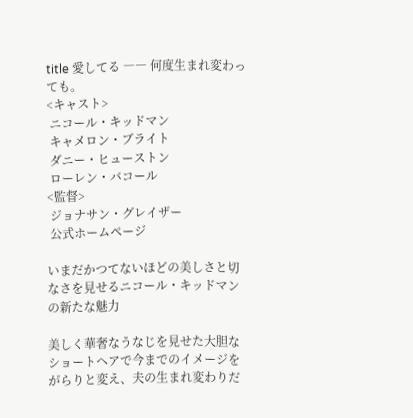title 愛してる ―― 何度生まれ変わっても。
<キャスト>
 ニコール・キッドマン
 キャメロン・ブライト
 ダニー・ヒューストン
 ローレン・バコール
<監督>
 ジョナサン・グレイザー
 公式ホームページ

いまだかつてないほどの美しさと切なさを見せるニコール・キッドマンの新たな魅力

美しく華奢なうなじを見せた大胆なショートヘアで今までのイメージをがらりと変え、夫の生まれ変わりだ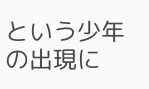という少年の出現に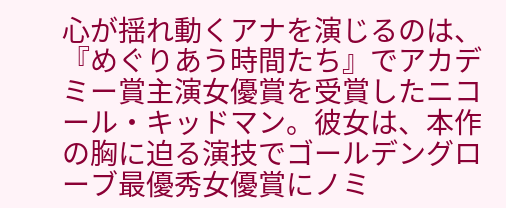心が揺れ動くアナを演じるのは、『めぐりあう時間たち』でアカデミー賞主演女優賞を受賞したニコール・キッドマン。彼女は、本作の胸に迫る演技でゴールデングローブ最優秀女優賞にノミ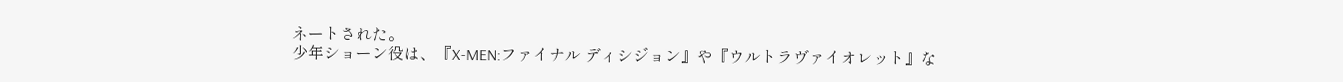ネートされた。
少年ショーン役は、『X-MEN:ファイナル ディシジョン』や『ウルトラヴァイオレット』な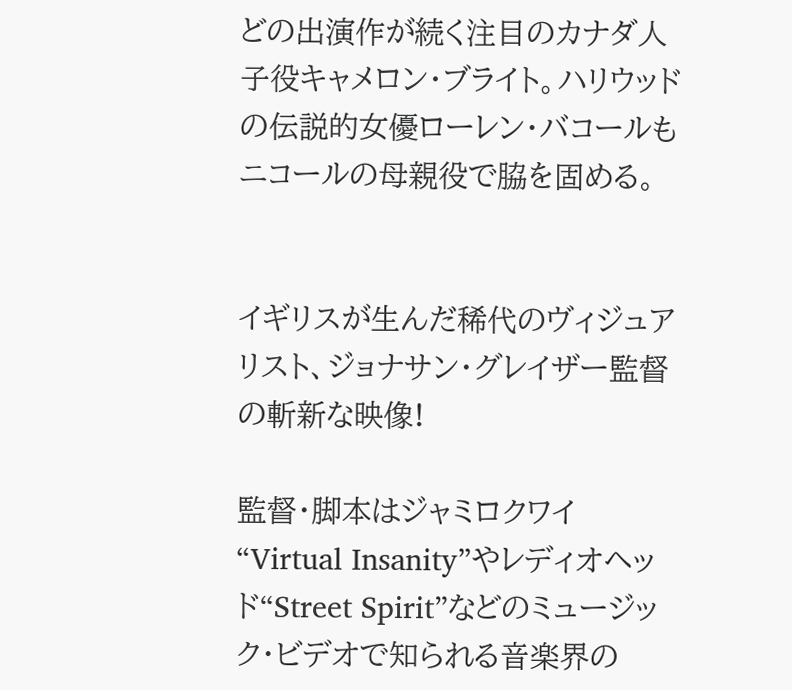どの出演作が続く注目のカナダ人子役キャメロン・ブライト。ハリウッドの伝説的女優ローレン・バコールもニコールの母親役で脇を固める。


イギリスが生んだ稀代のヴィジュアリスト、ジョナサン・グレイザー監督の斬新な映像!

監督・脚本はジャミロクワイ“Virtual Insanity”やレディオヘッド“Street Spirit”などのミュージック・ビデオで知られる音楽界の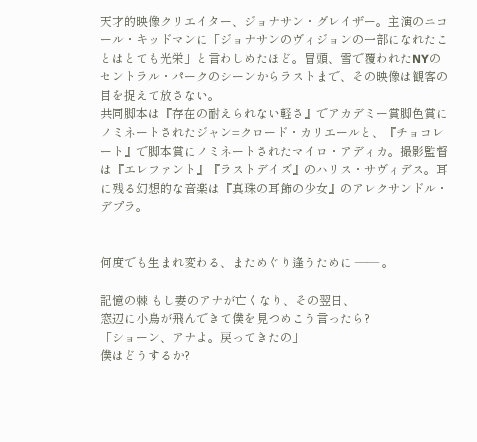天才的映像クリエイター、ジョナサン・グレイザー。主演のニコール・キッドマンに「ジョナサンのヴィジョンの一部になれたことはとても光栄」と言わしめたほど。冒頭、雪で覆われたNYのセントラル・パークのシーンからラストまで、その映像は観客の目を捉えて放さない。
共同脚本は『存在の耐えられない軽さ』でアカデミー賞脚色賞にノミネートされたジャン=クロード・カリエールと、『チョコレート』で脚本賞にノミネートされたマイロ・アディカ。撮影監督は『エレファント』『ラストデイズ』のハリス・サヴィデス。耳に残る幻想的な音楽は『真珠の耳飾の少女』のアレクサンドル・デプラ。


何度でも生まれ変わる、まためぐり逢うために ―― 。

記憶の棘 もし妻のアナが亡くなり、その翌日、
窓辺に小鳥が飛んできて僕を見つめこう言ったら?
「ショーン、アナよ。戻ってきたの」
僕はどうするか?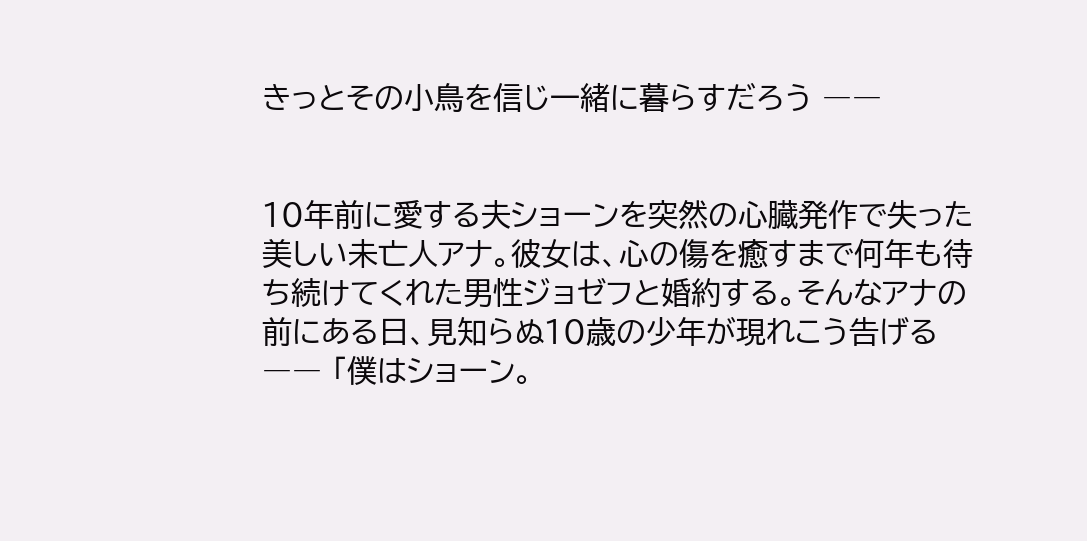きっとその小鳥を信じ一緒に暮らすだろう ――


10年前に愛する夫ショーンを突然の心臓発作で失った美しい未亡人アナ。彼女は、心の傷を癒すまで何年も待ち続けてくれた男性ジョゼフと婚約する。そんなアナの前にある日、見知らぬ10歳の少年が現れこう告げる ―― 「僕はショーン。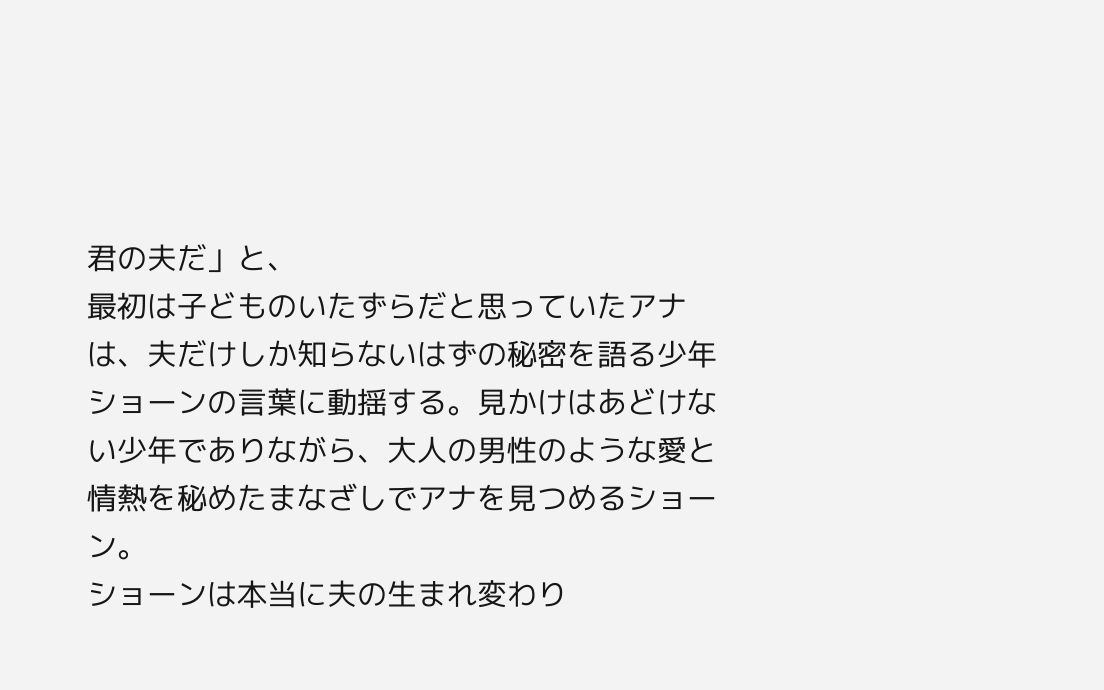君の夫だ」と、
最初は子どものいたずらだと思っていたアナは、夫だけしか知らないはずの秘密を語る少年ショーンの言葉に動揺する。見かけはあどけない少年でありながら、大人の男性のような愛と情熱を秘めたまなざしでアナを見つめるショーン。
ショーンは本当に夫の生まれ変わり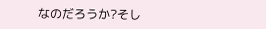なのだろうか?そし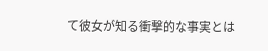て彼女が知る衝撃的な事実とは